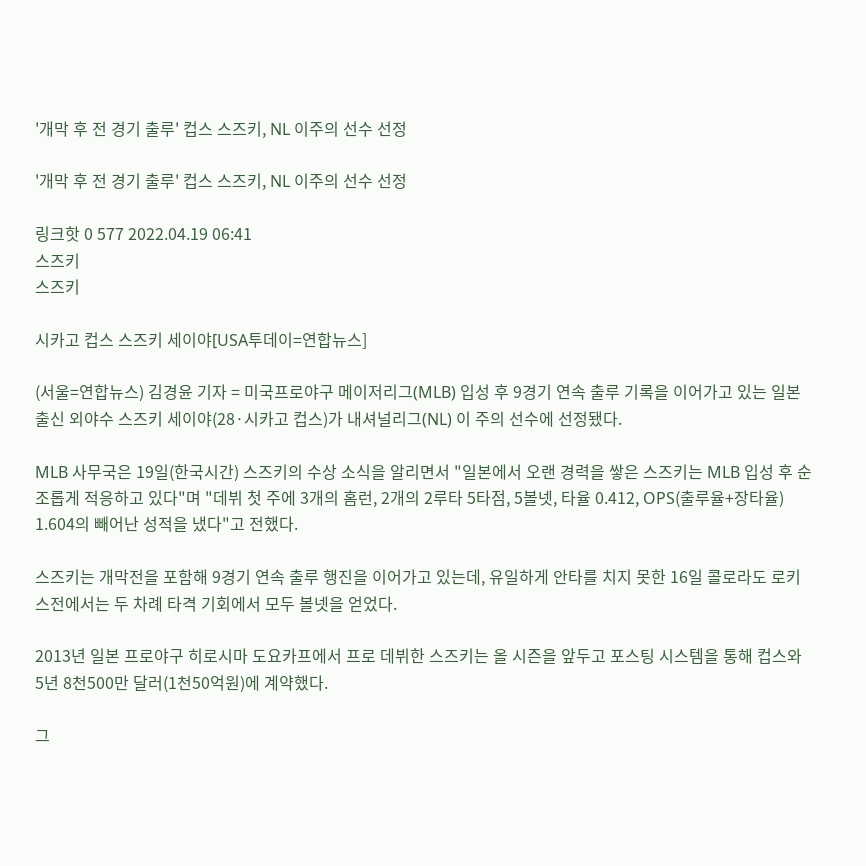'개막 후 전 경기 출루' 컵스 스즈키, NL 이주의 선수 선정

'개막 후 전 경기 출루' 컵스 스즈키, NL 이주의 선수 선정

링크핫 0 577 2022.04.19 06:41
스즈키
스즈키

시카고 컵스 스즈키 세이야[USA투데이=연합뉴스]

(서울=연합뉴스) 김경윤 기자 = 미국프로야구 메이저리그(MLB) 입성 후 9경기 연속 출루 기록을 이어가고 있는 일본 출신 외야수 스즈키 세이야(28·시카고 컵스)가 내셔널리그(NL) 이 주의 선수에 선정됐다.

MLB 사무국은 19일(한국시간) 스즈키의 수상 소식을 알리면서 "일본에서 오랜 경력을 쌓은 스즈키는 MLB 입성 후 순조롭게 적응하고 있다"며 "데뷔 첫 주에 3개의 홈런, 2개의 2루타 5타점, 5볼넷, 타율 0.412, OPS(출루율+장타율) 1.604의 빼어난 성적을 냈다"고 전했다.

스즈키는 개막전을 포함해 9경기 연속 출루 행진을 이어가고 있는데, 유일하게 안타를 치지 못한 16일 콜로라도 로키스전에서는 두 차례 타격 기회에서 모두 볼넷을 얻었다.

2013년 일본 프로야구 히로시마 도요카프에서 프로 데뷔한 스즈키는 올 시즌을 앞두고 포스팅 시스템을 통해 컵스와 5년 8천500만 달러(1천50억원)에 계약했다.

그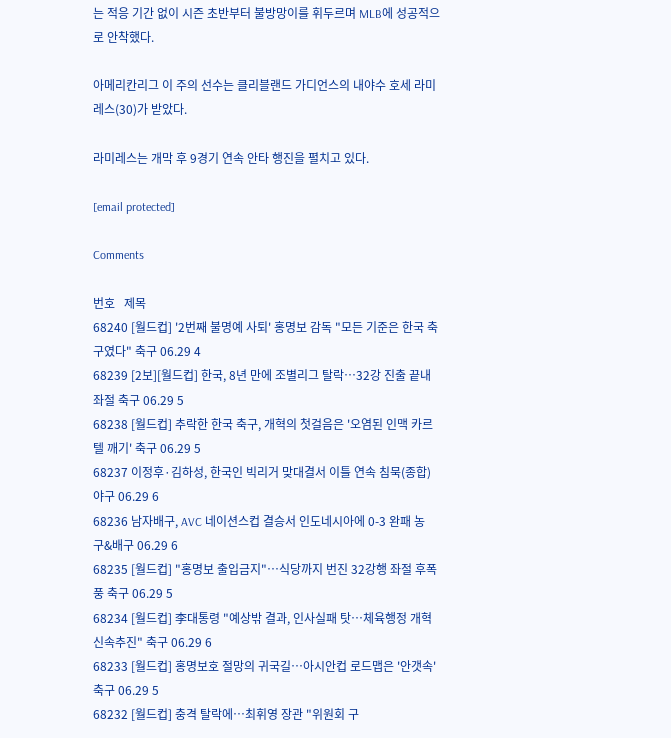는 적응 기간 없이 시즌 초반부터 불방망이를 휘두르며 MLB에 성공적으로 안착했다.

아메리칸리그 이 주의 선수는 클리블랜드 가디언스의 내야수 호세 라미레스(30)가 받았다.

라미레스는 개막 후 9경기 연속 안타 행진을 펼치고 있다.

[email protected]

Comments

번호   제목
68240 [월드컵] '2번째 불명예 사퇴' 홍명보 감독 "모든 기준은 한국 축구였다" 축구 06.29 4
68239 [2보][월드컵] 한국, 8년 만에 조별리그 탈락…32강 진출 끝내 좌절 축구 06.29 5
68238 [월드컵] 추락한 한국 축구, 개혁의 첫걸음은 '오염된 인맥 카르텔 깨기' 축구 06.29 5
68237 이정후·김하성, 한국인 빅리거 맞대결서 이틀 연속 침묵(종합) 야구 06.29 6
68236 남자배구, AVC 네이션스컵 결승서 인도네시아에 0-3 완패 농구&배구 06.29 6
68235 [월드컵] "홍명보 출입금지"…식당까지 번진 32강행 좌절 후폭풍 축구 06.29 5
68234 [월드컵] 李대통령 "예상밖 결과, 인사실패 탓…체육행정 개혁 신속추진" 축구 06.29 6
68233 [월드컵] 홍명보호 절망의 귀국길…아시안컵 로드맵은 '안갯속' 축구 06.29 5
68232 [월드컵] 충격 탈락에…최휘영 장관 "위원회 구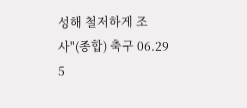성해 철저하게 조사"(종합) 축구 06.29 5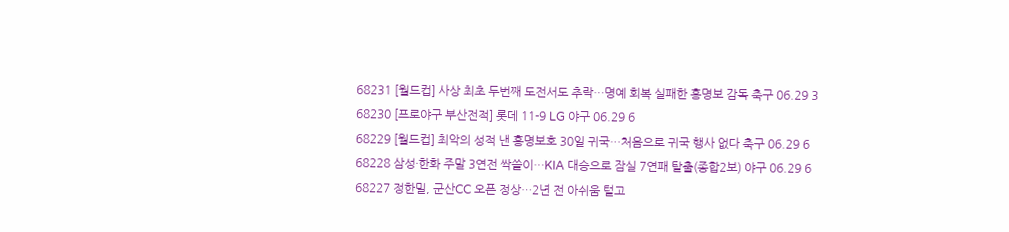68231 [월드컵] 사상 최초 두번째 도전서도 추락…명예 회복 실패한 홍명보 감독 축구 06.29 3
68230 [프로야구 부산전적] 롯데 11-9 LG 야구 06.29 6
68229 [월드컵] 최악의 성적 낸 홍명보호 30일 귀국…처음으로 귀국 행사 없다 축구 06.29 6
68228 삼성·한화 주말 3연전 싹쓸이…KIA 대승으로 잠실 7연패 탈출(종합2보) 야구 06.29 6
68227 정한밀, 군산CC 오픈 정상…2년 전 아쉬움 털고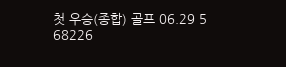첫 우승(종합) 골프 06.29 5
68226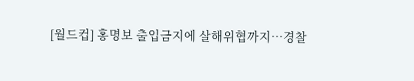[월드컵] 홍명보 출입금지에 살해위협까지…경찰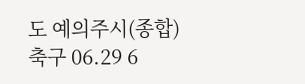도 예의주시(종합) 축구 06.29 6